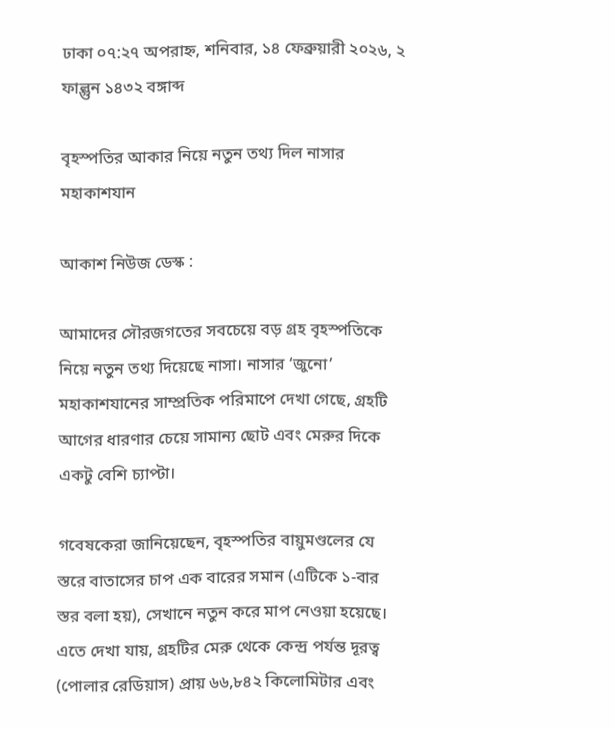ঢাকা ০৭:২৭ অপরাহ্ন, শনিবার, ১৪ ফেব্রুয়ারী ২০২৬, ২ ফাল্গুন ১৪৩২ বঙ্গাব্দ

বৃহস্পতির আকার নিয়ে নতুন তথ্য দিল নাসার মহাকাশযান

আকাশ নিউজ ডেস্ক :

আমাদের সৌরজগতের সবচেয়ে বড় গ্রহ বৃহস্পতিকে নিয়ে নতুন তথ্য দিয়েছে নাসা। নাসার ‘জুনো’ মহাকাশযানের সাম্প্রতিক পরিমাপে দেখা গেছে, গ্রহটি আগের ধারণার চেয়ে সামান্য ছোট এবং মেরুর দিকে একটু বেশি চ্যাপ্টা।

গবেষকেরা জানিয়েছেন, বৃহস্পতির বায়ুমণ্ডলের যে স্তরে বাতাসের চাপ এক বারের সমান (এটিকে ১-বার স্তর বলা হয়), সেখানে নতুন করে মাপ নেওয়া হয়েছে। এতে দেখা যায়, গ্রহটির মেরু থেকে কেন্দ্র পর্যন্ত দূরত্ব (পোলার রেডিয়াস) প্রায় ৬৬,৮৪২ কিলোমিটার এবং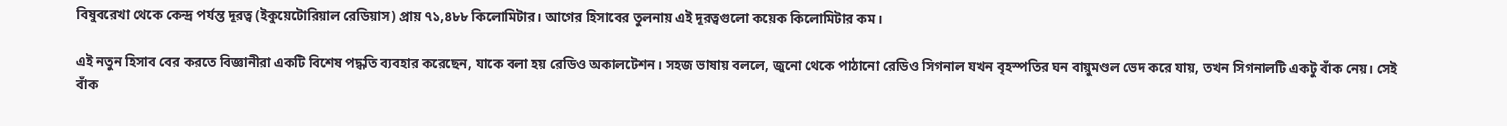বিষুবরেখা থেকে কেন্দ্র পর্যন্ত দূরত্ব (ইকুয়েটোরিয়াল রেডিয়াস) প্রায় ৭১,৪৮৮ কিলোমিটার। আগের হিসাবের তুলনায় এই দূরত্বগুলো কয়েক কিলোমিটার কম।

এই নতুন হিসাব বের করতে বিজ্ঞানীরা একটি বিশেষ পদ্ধতি ব্যবহার করেছেন, যাকে বলা হয় রেডিও অকালটেশন। সহজ ভাষায় বললে, জুনো থেকে পাঠানো রেডিও সিগনাল যখন বৃহস্পতির ঘন বায়ুমণ্ডল ভেদ করে যায়, তখন সিগনালটি একটু বাঁক নেয়। সেই বাঁক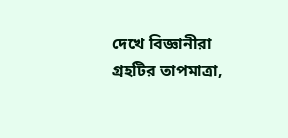দেখে বিজ্ঞানীরা গ্রহটির তাপমাত্রা,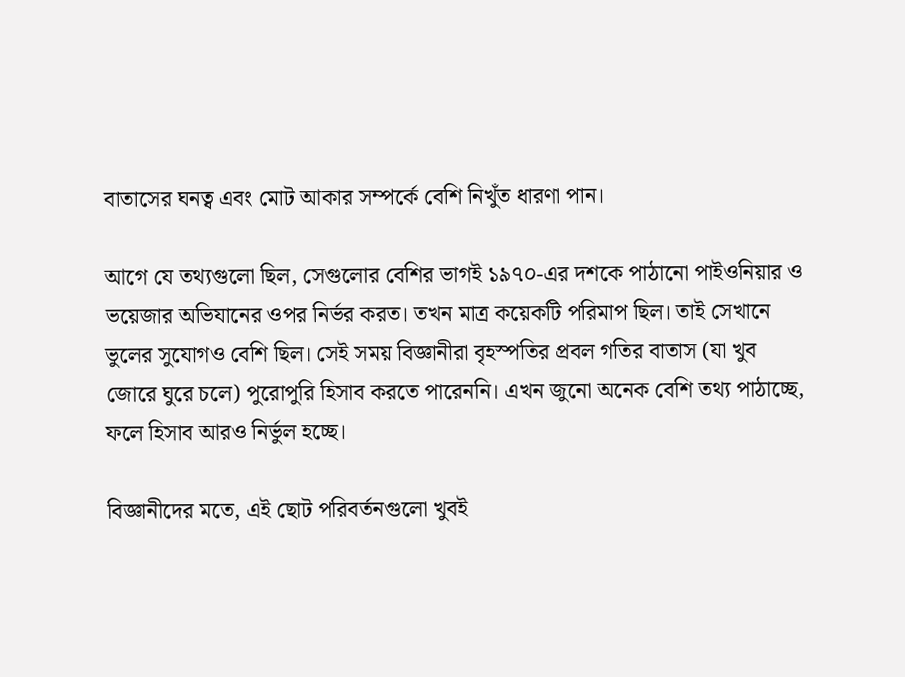বাতাসের ঘনত্ব এবং মোট আকার সম্পর্কে বেশি নিখুঁত ধারণা পান।

আগে যে তথ্যগুলো ছিল, সেগুলোর বেশির ভাগই ১৯৭০-এর দশকে পাঠানো পাইওনিয়ার ও ভয়েজার অভিযানের ওপর নির্ভর করত। তখন মাত্র কয়েকটি পরিমাপ ছিল। তাই সেখানে ভুলের সুযোগও বেশি ছিল। সেই সময় বিজ্ঞানীরা বৃহস্পতির প্রবল গতির বাতাস (যা খুব জোরে ঘুরে চলে) পুরোপুরি হিসাব করতে পারেননি। এখন জুনো অনেক বেশি তথ্য পাঠাচ্ছে, ফলে হিসাব আরও নির্ভুল হচ্ছে।

বিজ্ঞানীদের মতে, এই ছোট পরিবর্তনগুলো খুবই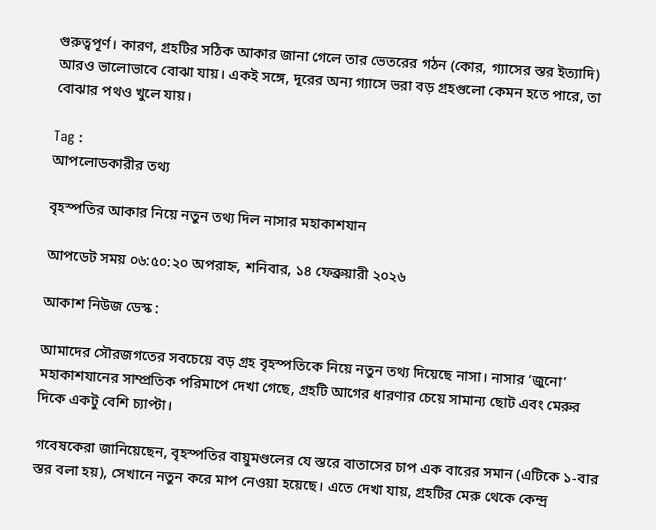গুরুত্বপূর্ণ। কারণ, গ্রহটির সঠিক আকার জানা গেলে তার ভেতরের গঠন (কোর, গ্যাসের স্তর ইত্যাদি) আরও ভালোভাবে বোঝা যায়। একই সঙ্গে, দূরের অন্য গ্যাসে ভরা বড় গ্রহগুলো কেমন হতে পারে, তা বোঝার পথও খুলে যায়।

Tag :
আপলোডকারীর তথ্য

বৃহস্পতির আকার নিয়ে নতুন তথ্য দিল নাসার মহাকাশযান

আপডেট সময় ০৬:৫০:২০ অপরাহ্ন, শনিবার, ১৪ ফেব্রুয়ারী ২০২৬

আকাশ নিউজ ডেস্ক :

আমাদের সৌরজগতের সবচেয়ে বড় গ্রহ বৃহস্পতিকে নিয়ে নতুন তথ্য দিয়েছে নাসা। নাসার ‘জুনো’ মহাকাশযানের সাম্প্রতিক পরিমাপে দেখা গেছে, গ্রহটি আগের ধারণার চেয়ে সামান্য ছোট এবং মেরুর দিকে একটু বেশি চ্যাপ্টা।

গবেষকেরা জানিয়েছেন, বৃহস্পতির বায়ুমণ্ডলের যে স্তরে বাতাসের চাপ এক বারের সমান (এটিকে ১-বার স্তর বলা হয়), সেখানে নতুন করে মাপ নেওয়া হয়েছে। এতে দেখা যায়, গ্রহটির মেরু থেকে কেন্দ্র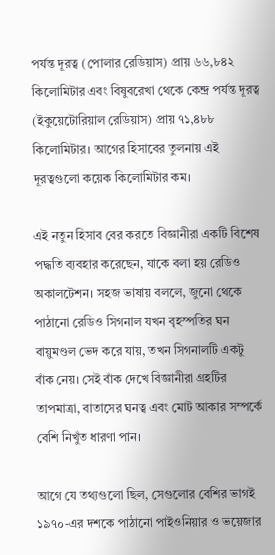পর্যন্ত দূরত্ব (পোলার রেডিয়াস) প্রায় ৬৬,৮৪২ কিলোমিটার এবং বিষুবরেখা থেকে কেন্দ্র পর্যন্ত দূরত্ব (ইকুয়েটোরিয়াল রেডিয়াস) প্রায় ৭১,৪৮৮ কিলোমিটার। আগের হিসাবের তুলনায় এই দূরত্বগুলো কয়েক কিলোমিটার কম।

এই নতুন হিসাব বের করতে বিজ্ঞানীরা একটি বিশেষ পদ্ধতি ব্যবহার করেছেন, যাকে বলা হয় রেডিও অকালটেশন। সহজ ভাষায় বললে, জুনো থেকে পাঠানো রেডিও সিগনাল যখন বৃহস্পতির ঘন বায়ুমণ্ডল ভেদ করে যায়, তখন সিগনালটি একটু বাঁক নেয়। সেই বাঁক দেখে বিজ্ঞানীরা গ্রহটির তাপমাত্রা, বাতাসের ঘনত্ব এবং মোট আকার সম্পর্কে বেশি নিখুঁত ধারণা পান।

আগে যে তথ্যগুলো ছিল, সেগুলোর বেশির ভাগই ১৯৭০-এর দশকে পাঠানো পাইওনিয়ার ও ভয়েজার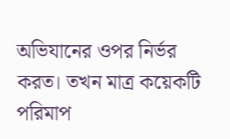অভিযানের ওপর নির্ভর করত। তখন মাত্র কয়েকটি পরিমাপ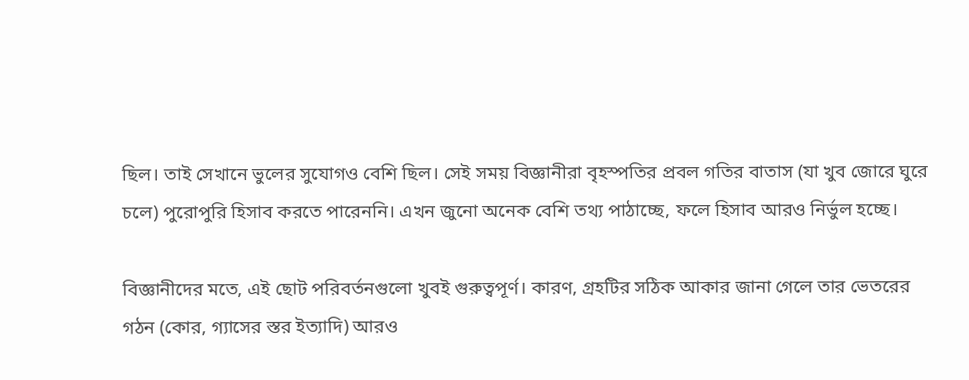ছিল। তাই সেখানে ভুলের সুযোগও বেশি ছিল। সেই সময় বিজ্ঞানীরা বৃহস্পতির প্রবল গতির বাতাস (যা খুব জোরে ঘুরে চলে) পুরোপুরি হিসাব করতে পারেননি। এখন জুনো অনেক বেশি তথ্য পাঠাচ্ছে, ফলে হিসাব আরও নির্ভুল হচ্ছে।

বিজ্ঞানীদের মতে, এই ছোট পরিবর্তনগুলো খুবই গুরুত্বপূর্ণ। কারণ, গ্রহটির সঠিক আকার জানা গেলে তার ভেতরের গঠন (কোর, গ্যাসের স্তর ইত্যাদি) আরও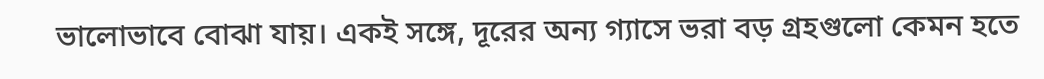ভালোভাবে বোঝা যায়। একই সঙ্গে, দূরের অন্য গ্যাসে ভরা বড় গ্রহগুলো কেমন হতে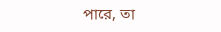পারে, তা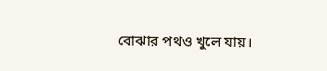বোঝার পথও খুলে যায়।